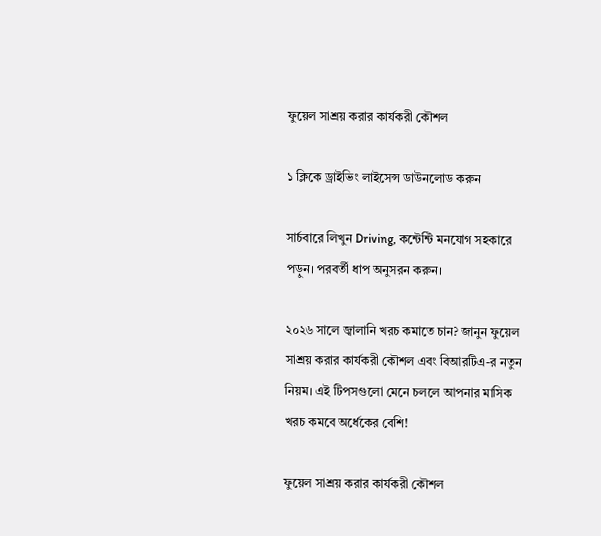ফুয়েল সাশ্রয় করার কার্যকরী কৌশল

১ ক্লিকে ড্রাইভিং লাইসেন্স ডাউনলোড করুন

সার্চবারে লিখুন Driving, কন্টেন্টি মনযোগ সহকারে পড়ুন। পরবর্তী ধাপ অনুসরন করুন।

২০২৬ সালে জ্বালানি খরচ কমাতে চান? জানুন ফুয়েল সাশ্রয় করার কার্যকরী কৌশল এবং বিআরটিএ-র নতুন নিয়ম। এই টিপসগুলো মেনে চললে আপনার মাসিক খরচ কমবে অর্ধেকের বেশি!

ফুয়েল সাশ্রয় করার কার্যকরী কৌশল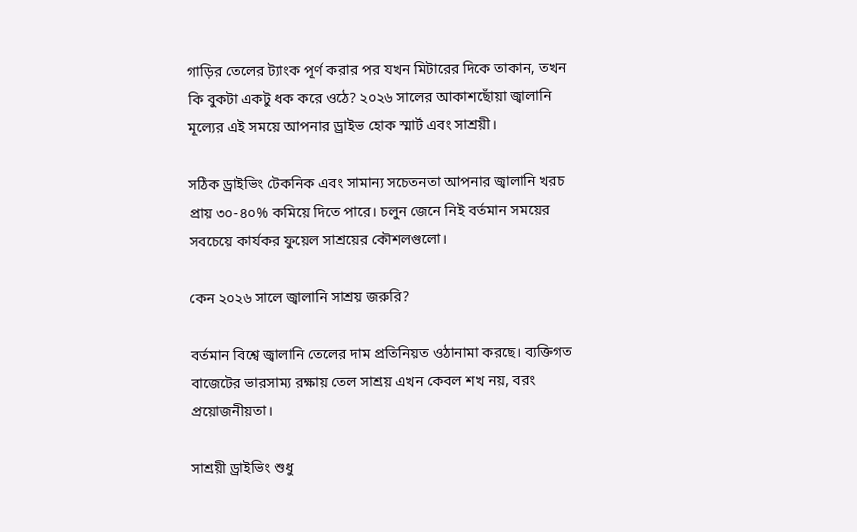গাড়ির তেলের ট্যাংক পূর্ণ করার পর যখন মিটারের দিকে তাকান, তখন কি বুকটা একটু ধক করে ওঠে? ২০২৬ সালের আকাশছোঁয়া জ্বালানি মূল্যের এই সময়ে আপনার ড্রাইভ হোক স্মার্ট এবং সাশ্রয়ী।

সঠিক ড্রাইভিং টেকনিক এবং সামান্য সচেতনতা আপনার জ্বালানি খরচ প্রায় ৩০-৪০% কমিয়ে দিতে পারে। চলুন জেনে নিই বর্তমান সময়ের সবচেয়ে কার্যকর ফুয়েল সাশ্রয়ের কৌশলগুলো।

কেন ২০২৬ সালে জ্বালানি সাশ্রয় জরুরি?

বর্তমান বিশ্বে জ্বালানি তেলের দাম প্রতিনিয়ত ওঠানামা করছে। ব্যক্তিগত বাজেটের ভারসাম্য রক্ষায় তেল সাশ্রয় এখন কেবল শখ নয়, বরং প্রয়োজনীয়তা।

সাশ্রয়ী ড্রাইভিং শুধু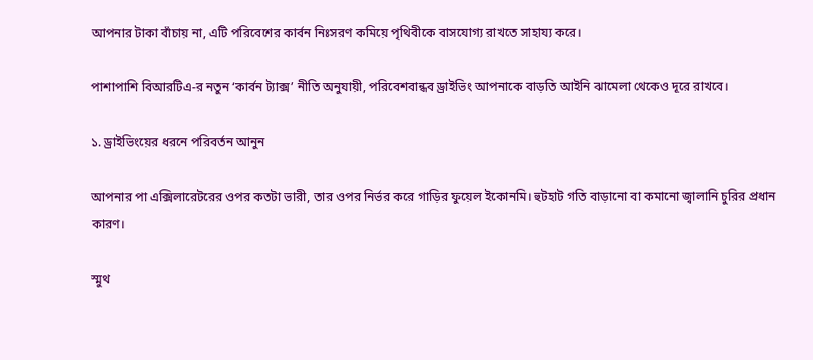আপনার টাকা বাঁচায় না, এটি পরিবেশের কার্বন নিঃসরণ কমিয়ে পৃথিবীকে বাসযোগ্য রাখতে সাহায্য করে।

পাশাপাশি বিআরটিএ-র নতুন ‘কার্বন ট্যাক্স’ নীতি অনুযায়ী, পরিবেশবান্ধব ড্রাইভিং আপনাকে বাড়তি আইনি ঝামেলা থেকেও দূরে রাখবে।

১. ড্রাইভিংয়ের ধরনে পরিবর্তন আনুন

আপনার পা এক্সিলারেটরের ওপর কতটা ভারী, তার ওপর নির্ভর করে গাড়ির ফুয়েল ইকোনমি। হুটহাট গতি বাড়ানো বা কমানো জ্বালানি চুরির প্রধান কারণ।

স্মুথ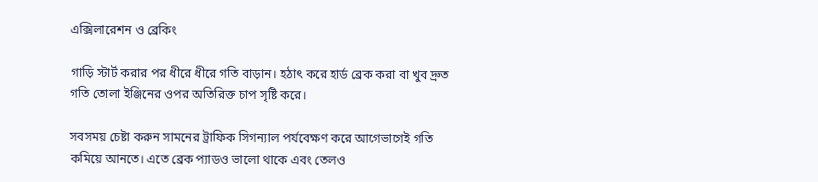এক্সিলারেশন ও ব্রেকিং

গাড়ি স্টার্ট করার পর ধীরে ধীরে গতি বাড়ান। হঠাৎ করে হার্ড ব্রেক করা বা খুব দ্রুত গতি তোলা ইঞ্জিনের ওপর অতিরিক্ত চাপ সৃষ্টি করে।

সবসময় চেষ্টা করুন সামনের ট্রাফিক সিগন্যাল পর্যবেক্ষণ করে আগেভাগেই গতি কমিয়ে আনতে। এতে ব্রেক প্যাডও ভালো থাকে এবং তেলও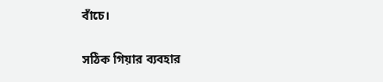বাঁচে।

সঠিক গিয়ার ব্যবহার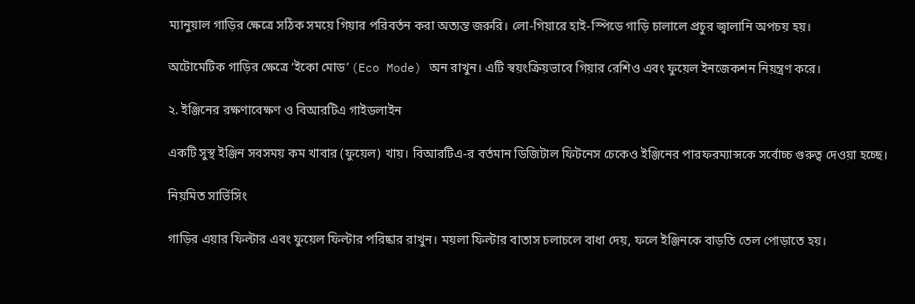ম্যানুয়াল গাড়ির ক্ষেত্রে সঠিক সময়ে গিয়ার পরিবর্তন করা অত্যন্ত জরুরি। লো-গিয়ারে হাই-স্পিডে গাড়ি চালালে প্রচুর জ্বালানি অপচয় হয়।

অটোমেটিক গাড়ির ক্ষেত্রে ‘ইকো মোড’ (Eco Mode) অন রাখুন। এটি স্বয়ংক্রিয়ভাবে গিয়ার রেশিও এবং ফুয়েল ইনজেকশন নিয়ন্ত্রণ করে।

২. ইঞ্জিনের রক্ষণাবেক্ষণ ও বিআরটিএ গাইডলাইন

একটি সুস্থ ইঞ্জিন সবসময় কম খাবার (ফুয়েল) খায়। বিআরটিএ-র বর্তমান ডিজিটাল ফিটনেস চেকেও ইঞ্জিনের পারফরম্যান্সকে সর্বোচ্চ গুরুত্ব দেওয়া হচ্ছে।

নিয়মিত সার্ভিসিং

গাড়ির এয়ার ফিল্টার এবং ফুয়েল ফিল্টার পরিষ্কার রাখুন। ময়লা ফিল্টার বাতাস চলাচলে বাধা দেয়, ফলে ইঞ্জিনকে বাড়তি তেল পোড়াতে হয়।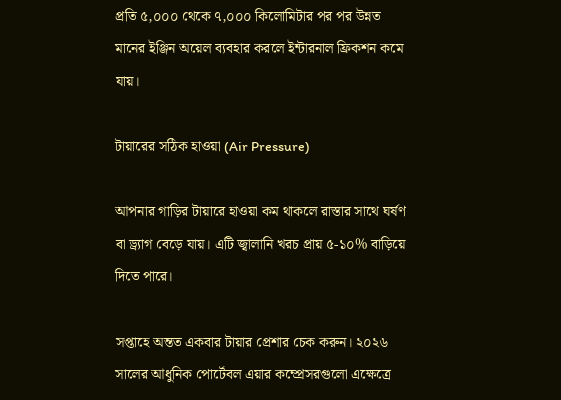প্রতি ৫,০০০ থেকে ৭,০০০ কিলোমিটার পর পর উন্নত মানের ইঞ্জিন অয়েল ব্যবহার করলে ইন্টারনাল ফ্রিকশন কমে যায়।

টায়ারের সঠিক হাওয়া (Air Pressure)

আপনার গাড়ির টায়ারে হাওয়া কম থাকলে রাস্তার সাথে ঘর্ষণ বা ড্র্যাগ বেড়ে যায়। এটি জ্বালানি খরচ প্রায় ৫-১০% বাড়িয়ে দিতে পারে।

সপ্তাহে অন্তত একবার টায়ার প্রেশার চেক করুন। ২০২৬ সালের আধুনিক পোর্টেবল এয়ার কম্প্রেসরগুলো এক্ষেত্রে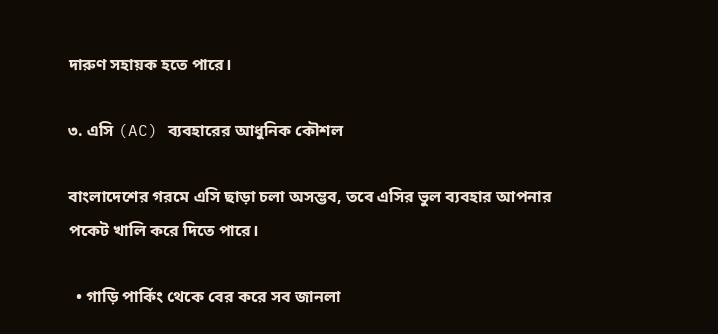দারুণ সহায়ক হতে পারে।

৩. এসি (AC) ব্যবহারের আধুনিক কৌশল

বাংলাদেশের গরমে এসি ছাড়া চলা অসম্ভব, তবে এসির ভুল ব্যবহার আপনার পকেট খালি করে দিতে পারে।

  • গাড়ি পার্কিং থেকে বের করে সব জানলা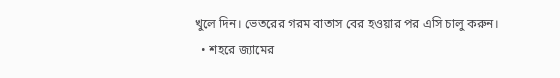খুলে দিন। ভেতরের গরম বাতাস বের হওয়ার পর এসি চালু করুন।
  • শহরে জ্যামের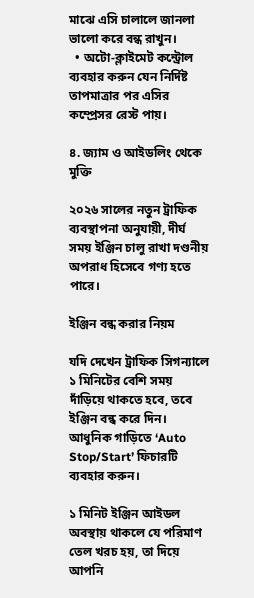মাঝে এসি চালালে জানলা ভালো করে বন্ধ রাখুন।
  • অটো-ক্লাইমেট কন্ট্রোল ব্যবহার করুন যেন নির্দিষ্ট তাপমাত্রার পর এসির কম্প্রেসর রেস্ট পায়।

৪. জ্যাম ও আইডলিং থেকে মুক্তি

২০২৬ সালের নতুন ট্রাফিক ব্যবস্থাপনা অনুযায়ী, দীর্ঘ সময় ইঞ্জিন চালু রাখা দণ্ডনীয় অপরাধ হিসেবে গণ্য হতে পারে।

ইঞ্জিন বন্ধ করার নিয়ম

যদি দেখেন ট্রাফিক সিগন্যালে ১ মিনিটের বেশি সময় দাঁড়িয়ে থাকতে হবে, তবে ইঞ্জিন বন্ধ করে দিন। আধুনিক গাড়িতে ‘Auto Stop/Start’ ফিচারটি ব্যবহার করুন।

১ মিনিট ইঞ্জিন আইডল অবস্থায় থাকলে যে পরিমাণ তেল খরচ হয়, তা দিয়ে আপনি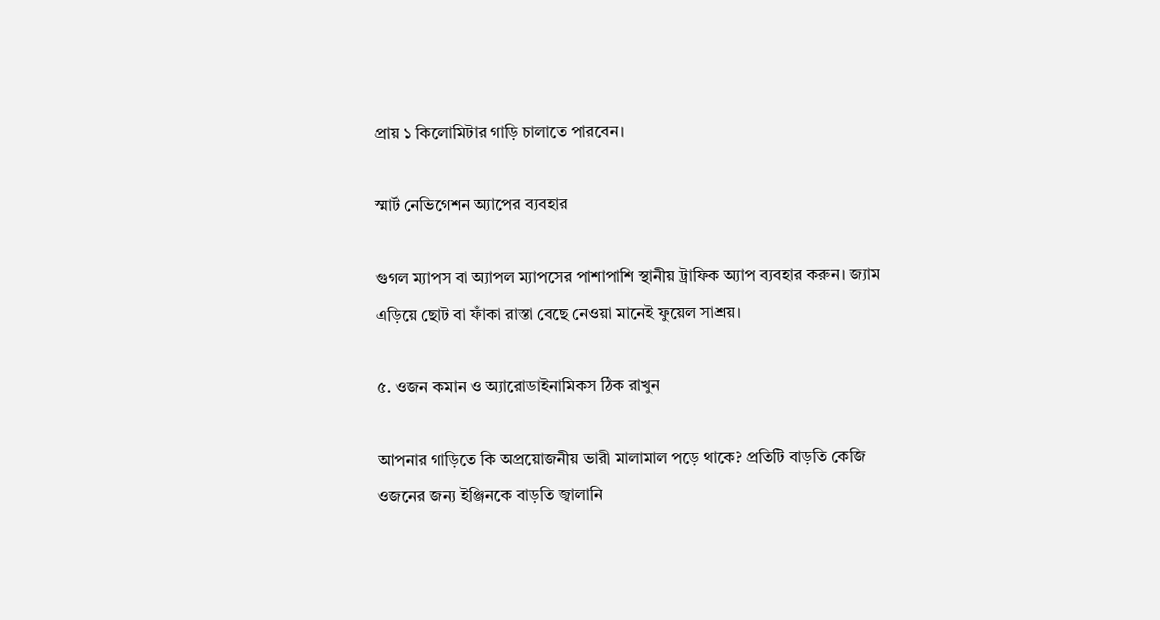প্রায় ১ কিলোমিটার গাড়ি চালাতে পারবেন।

স্মার্ট নেভিগেশন অ্যাপের ব্যবহার

গুগল ম্যাপস বা অ্যাপল ম্যাপসের পাশাপাশি স্থানীয় ট্রাফিক অ্যাপ ব্যবহার করুন। জ্যাম এড়িয়ে ছোট বা ফাঁকা রাস্তা বেছে নেওয়া মানেই ফুয়েল সাশ্রয়।

৫. ওজন কমান ও অ্যারোডাইনামিকস ঠিক রাখুন

আপনার গাড়িতে কি অপ্রয়োজনীয় ভারী মালামাল পড়ে থাকে? প্রতিটি বাড়তি কেজি ওজনের জন্য ইঞ্জিনকে বাড়তি জ্বালানি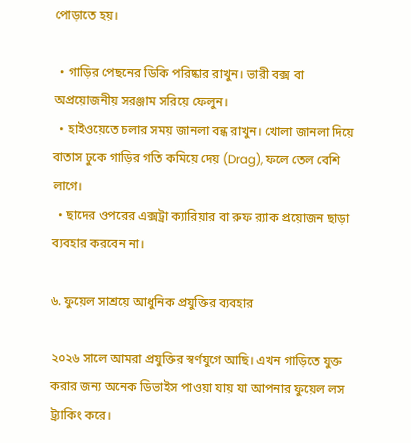পোড়াতে হয়।

  • গাড়ির পেছনের ডিকি পরিষ্কার রাখুন। ভারী বক্স বা অপ্রয়োজনীয় সরঞ্জাম সরিয়ে ফেলুন।
  • হাইওয়েতে চলার সময় জানলা বন্ধ রাখুন। খোলা জানলা দিয়ে বাতাস ঢুকে গাড়ির গতি কমিয়ে দেয় (Drag), ফলে তেল বেশি লাগে।
  • ছাদের ওপরের এক্সট্রা ক্যারিয়ার বা রুফ র‍্যাক প্রয়োজন ছাড়া ব্যবহার করবেন না।

৬. ফুয়েল সাশ্রয়ে আধুনিক প্রযুক্তির ব্যবহার

২০২৬ সালে আমরা প্রযুক্তির স্বর্ণযুগে আছি। এখন গাড়িতে যুক্ত করার জন্য অনেক ডিভাইস পাওয়া যায় যা আপনার ফুয়েল লস ট্র্যাকিং করে।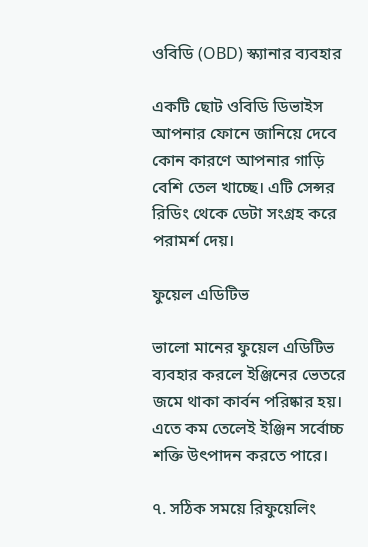ওবিডি (OBD) স্ক্যানার ব্যবহার

একটি ছোট ওবিডি ডিভাইস আপনার ফোনে জানিয়ে দেবে কোন কারণে আপনার গাড়ি বেশি তেল খাচ্ছে। এটি সেন্সর রিডিং থেকে ডেটা সংগ্রহ করে পরামর্শ দেয়।

ফুয়েল এডিটিভ

ভালো মানের ফুয়েল এডিটিভ ব্যবহার করলে ইঞ্জিনের ভেতরে জমে থাকা কার্বন পরিষ্কার হয়। এতে কম তেলেই ইঞ্জিন সর্বোচ্চ শক্তি উৎপাদন করতে পারে।

৭. সঠিক সময়ে রিফুয়েলিং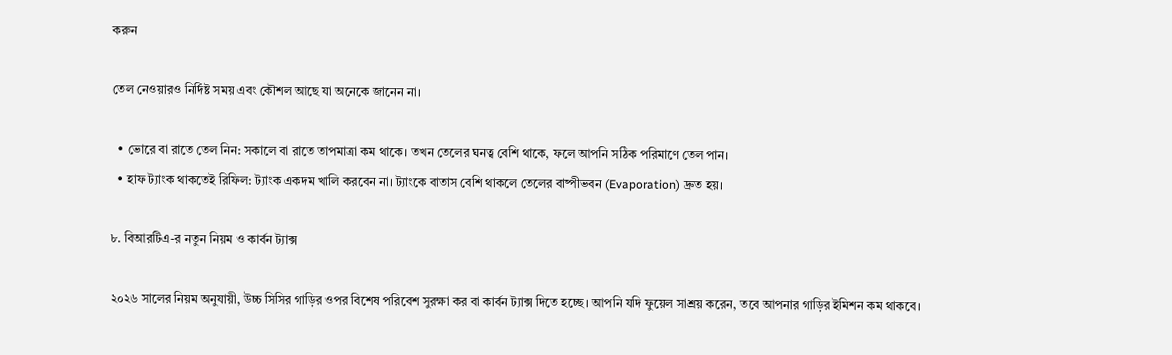করুন

তেল নেওয়ারও নির্দিষ্ট সময় এবং কৌশল আছে যা অনেকে জানেন না।

  • ভোরে বা রাতে তেল নিন: সকালে বা রাতে তাপমাত্রা কম থাকে। তখন তেলের ঘনত্ব বেশি থাকে, ফলে আপনি সঠিক পরিমাণে তেল পান।
  • হাফ ট্যাংক থাকতেই রিফিল: ট্যাংক একদম খালি করবেন না। ট্যাংকে বাতাস বেশি থাকলে তেলের বাষ্পীভবন (Evaporation) দ্রুত হয়।

৮. বিআরটিএ-র নতুন নিয়ম ও কার্বন ট্যাক্স

২০২৬ সালের নিয়ম অনুযায়ী, উচ্চ সিসির গাড়ির ওপর বিশেষ পরিবেশ সুরক্ষা কর বা কার্বন ট্যাক্স দিতে হচ্ছে। আপনি যদি ফুয়েল সাশ্রয় করেন, তবে আপনার গাড়ির ইমিশন কম থাকবে।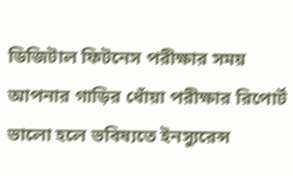ডিজিটাল ফিটনেস পরীক্ষার সময় আপনার গাড়ির ধোঁয়া পরীক্ষার রিপোর্ট ভালো হলে ভবিষ্যতে ইনস্যুরেন্স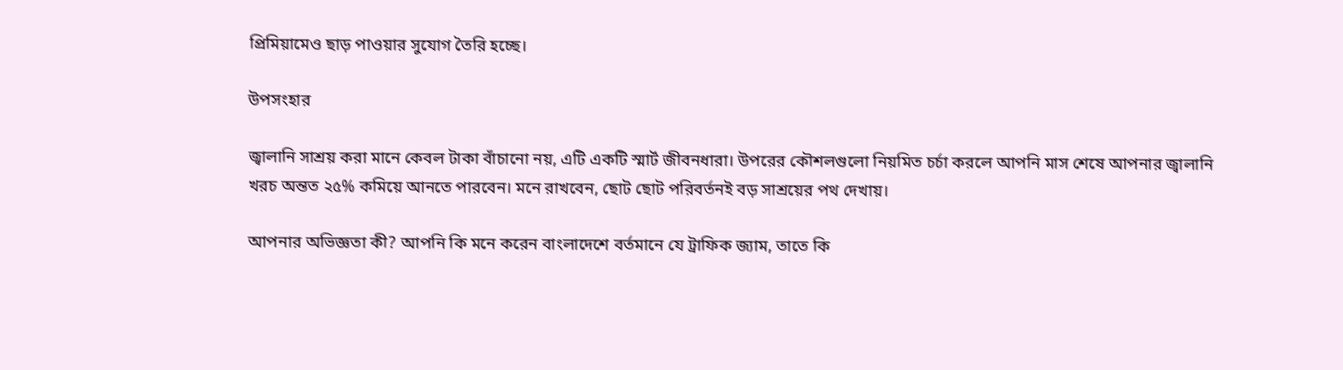প্রিমিয়ামেও ছাড় পাওয়ার সুযোগ তৈরি হচ্ছে।

উপসংহার

জ্বালানি সাশ্রয় করা মানে কেবল টাকা বাঁচানো নয়, এটি একটি স্মার্ট জীবনধারা। উপরের কৌশলগুলো নিয়মিত চর্চা করলে আপনি মাস শেষে আপনার জ্বালানি খরচ অন্তত ২৫% কমিয়ে আনতে পারবেন। মনে রাখবেন, ছোট ছোট পরিবর্তনই বড় সাশ্রয়ের পথ দেখায়।

আপনার অভিজ্ঞতা কী? আপনি কি মনে করেন বাংলাদেশে বর্তমানে যে ট্রাফিক জ্যাম, তাতে কি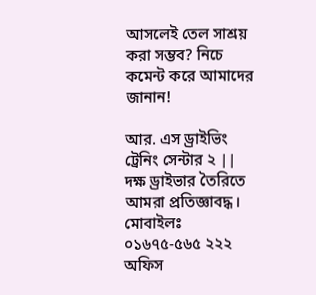আসলেই তেল সাশ্রয় করা সম্ভব? নিচে কমেন্ট করে আমাদের জানান!

আর. এস ড্রাইভিং ট্রেনিং সেন্টার ২ || দক্ষ ড্রাইভার তৈরিতে আমরা প্রতিজ্ঞাবদ্ধ। মোবাইলঃ ০১৬৭৫-৫৬৫ ২২২ অফিস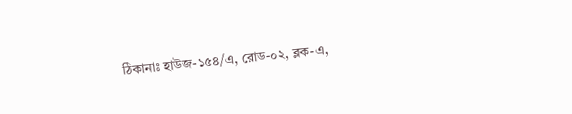ঠিকানাঃ হাউজ-১৫৪/এ, রোড-০২, ব্লক-এ,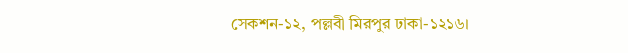সেকশন-১২, পল্লবী মিরপুর ঢাকা-১২১৬।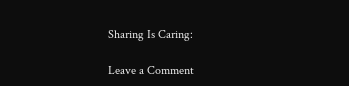Sharing Is Caring:

Leave a Comment